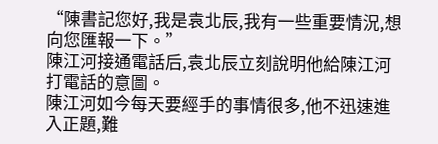“陳書記您好,我是袁北辰,我有一些重要情況,想向您匯報一下。”
陳江河接通電話后,袁北辰立刻說明他給陳江河打電話的意圖。
陳江河如今每天要經手的事情很多,他不迅速進入正題,難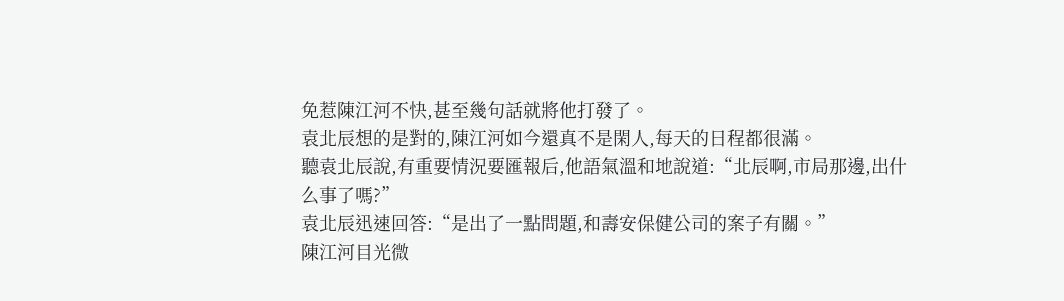免惹陳江河不快,甚至幾句話就將他打發了。
袁北辰想的是對的,陳江河如今還真不是閑人,每天的日程都很滿。
聽袁北辰說,有重要情況要匯報后,他語氣溫和地說道:“北辰啊,市局那邊,出什么事了嗎?”
袁北辰迅速回答:“是出了一點問題,和壽安保健公司的案子有關。”
陳江河目光微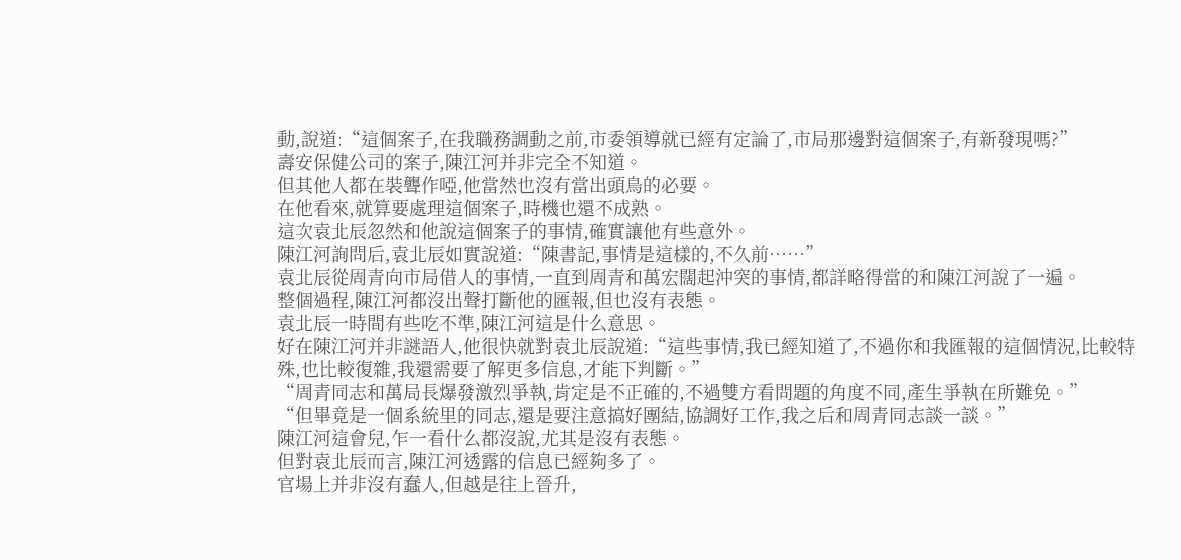動,說道:“這個案子,在我職務調動之前,市委領導就已經有定論了,市局那邊對這個案子,有新發現嗎?”
壽安保健公司的案子,陳江河并非完全不知道。
但其他人都在裝聾作啞,他當然也沒有當出頭鳥的必要。
在他看來,就算要處理這個案子,時機也還不成熟。
這次袁北辰忽然和他說這個案子的事情,確實讓他有些意外。
陳江河詢問后,袁北辰如實說道:“陳書記,事情是這樣的,不久前……”
袁北辰從周青向市局借人的事情,一直到周青和萬宏闊起沖突的事情,都詳略得當的和陳江河說了一遍。
整個過程,陳江河都沒出聲打斷他的匯報,但也沒有表態。
袁北辰一時間有些吃不準,陳江河這是什么意思。
好在陳江河并非謎語人,他很快就對袁北辰說道:“這些事情,我已經知道了,不過你和我匯報的這個情況,比較特殊,也比較復雜,我還需要了解更多信息,才能下判斷。”
“周青同志和萬局長爆發激烈爭執,肯定是不正確的,不過雙方看問題的角度不同,產生爭執在所難免。”
“但畢竟是一個系統里的同志,還是要注意搞好團結,協調好工作,我之后和周青同志談一談。”
陳江河這會兒,乍一看什么都沒說,尤其是沒有表態。
但對袁北辰而言,陳江河透露的信息已經夠多了。
官場上并非沒有蠢人,但越是往上晉升,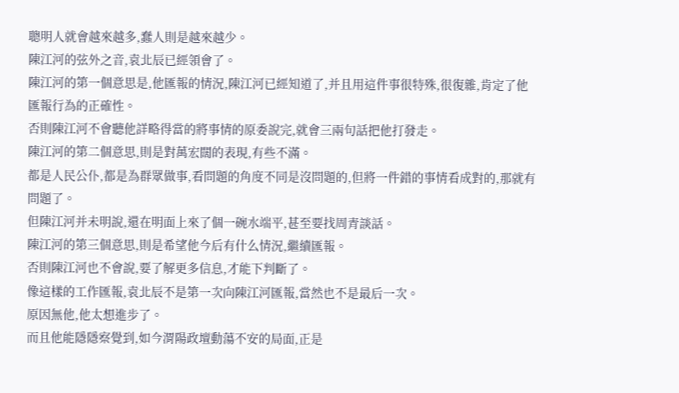聰明人就會越來越多,蠢人則是越來越少。
陳江河的弦外之音,袁北辰已經領會了。
陳江河的第一個意思是,他匯報的情況,陳江河已經知道了,并且用這件事很特殊,很復雜,肯定了他匯報行為的正確性。
否則陳江河不會聽他詳略得當的將事情的原委說完,就會三兩句話把他打發走。
陳江河的第二個意思,則是對萬宏闊的表現,有些不滿。
都是人民公仆,都是為群眾做事,看問題的角度不同是沒問題的,但將一件錯的事情看成對的,那就有問題了。
但陳江河并未明說,還在明面上來了個一碗水端平,甚至要找周青談話。
陳江河的第三個意思,則是希望他今后有什么情況,繼續匯報。
否則陳江河也不會說,要了解更多信息,才能下判斷了。
像這樣的工作匯報,袁北辰不是第一次向陳江河匯報,當然也不是最后一次。
原因無他,他太想進步了。
而且他能隱隱察覺到,如今渭陽政壇動蕩不安的局面,正是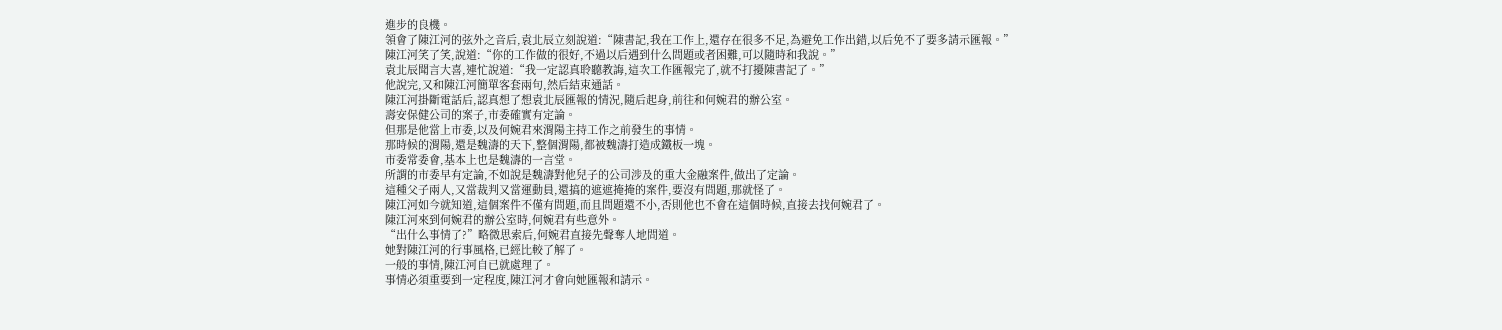進步的良機。
領會了陳江河的弦外之音后,袁北辰立刻說道:“陳書記,我在工作上,還存在很多不足,為避免工作出錯,以后免不了要多請示匯報。”
陳江河笑了笑,說道:“你的工作做的很好,不過以后遇到什么問題或者困難,可以隨時和我說。”
袁北辰聞言大喜,連忙說道:“我一定認真聆聽教誨,這次工作匯報完了,就不打擾陳書記了。”
他說完,又和陳江河簡單客套兩句,然后結束通話。
陳江河掛斷電話后,認真想了想袁北辰匯報的情況,隨后起身,前往和何婉君的辦公室。
壽安保健公司的案子,市委確實有定論。
但那是他當上市委,以及何婉君來渭陽主持工作之前發生的事情。
那時候的渭陽,還是魏濤的天下,整個渭陽,都被魏濤打造成鐵板一塊。
市委常委會,基本上也是魏濤的一言堂。
所謂的市委早有定論,不如說是魏濤對他兒子的公司涉及的重大金融案件,做出了定論。
這種父子兩人,又當裁判又當運動員,還搞的遮遮掩掩的案件,要沒有問題,那就怪了。
陳江河如今就知道,這個案件不僅有問題,而且問題還不小,否則他也不會在這個時候,直接去找何婉君了。
陳江河來到何婉君的辦公室時,何婉君有些意外。
“出什么事情了?”略微思索后,何婉君直接先聲奪人地問道。
她對陳江河的行事風格,已經比較了解了。
一般的事情,陳江河自已就處理了。
事情必須重要到一定程度,陳江河才會向她匯報和請示。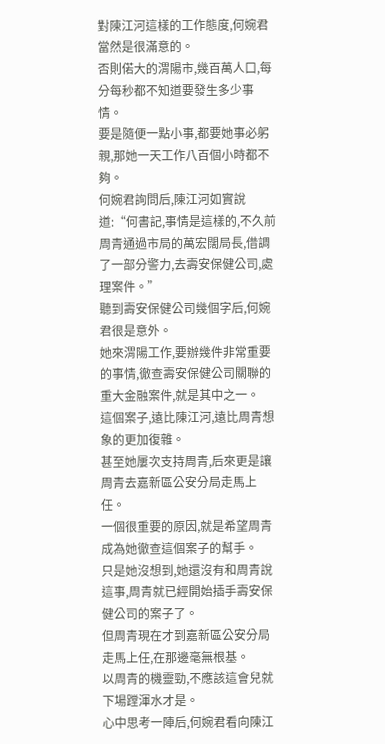對陳江河這樣的工作態度,何婉君當然是很滿意的。
否則偌大的渭陽市,幾百萬人口,每分每秒都不知道要發生多少事情。
要是隨便一點小事,都要她事必躬親,那她一天工作八百個小時都不夠。
何婉君詢問后,陳江河如實說道:“何書記,事情是這樣的,不久前周青通過市局的萬宏闊局長,借調了一部分警力,去壽安保健公司,處理案件。”
聽到壽安保健公司幾個字后,何婉君很是意外。
她來渭陽工作,要辦幾件非常重要的事情,徹查壽安保健公司關聯的重大金融案件,就是其中之一。
這個案子,遠比陳江河,遠比周青想象的更加復雜。
甚至她屢次支持周青,后來更是讓周青去嘉新區公安分局走馬上任。
一個很重要的原因,就是希望周青成為她徹查這個案子的幫手。
只是她沒想到,她還沒有和周青說這事,周青就已經開始插手壽安保健公司的案子了。
但周青現在才到嘉新區公安分局走馬上任,在那邊毫無根基。
以周青的機靈勁,不應該這會兒就下場蹚渾水才是。
心中思考一陣后,何婉君看向陳江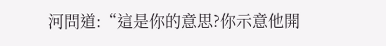河問道:“這是你的意思?你示意他開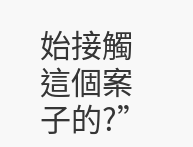始接觸這個案子的?”